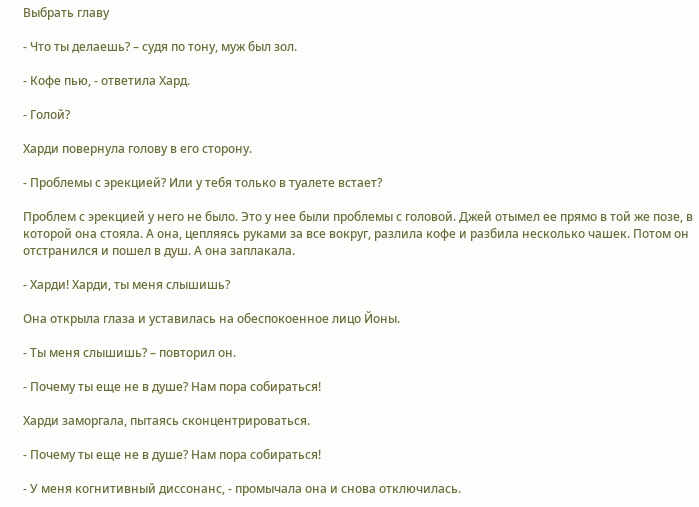Выбрать главу

- Что ты делаешь? – судя по тону, муж был зол.

- Кофе пью, - ответила Хард.

- Голой?

Харди повернула голову в его сторону.

- Проблемы с эрекцией? Или у тебя только в туалете встает?

Проблем с эрекцией у него не было. Это у нее были проблемы с головой. Джей отымел ее прямо в той же позе, в которой она стояла. А она, цепляясь руками за все вокруг, разлила кофе и разбила несколько чашек. Потом он отстранился и пошел в душ. А она заплакала.

- Харди! Харди, ты меня слышишь?

Она открыла глаза и уставилась на обеспокоенное лицо Йоны.

- Ты меня слышишь? – повторил он.

- Почему ты еще не в душе? Нам пора собираться!

Харди заморгала, пытаясь сконцентрироваться.

- Почему ты еще не в душе? Нам пора собираться!

- У меня когнитивный диссонанс, - промычала она и снова отключилась.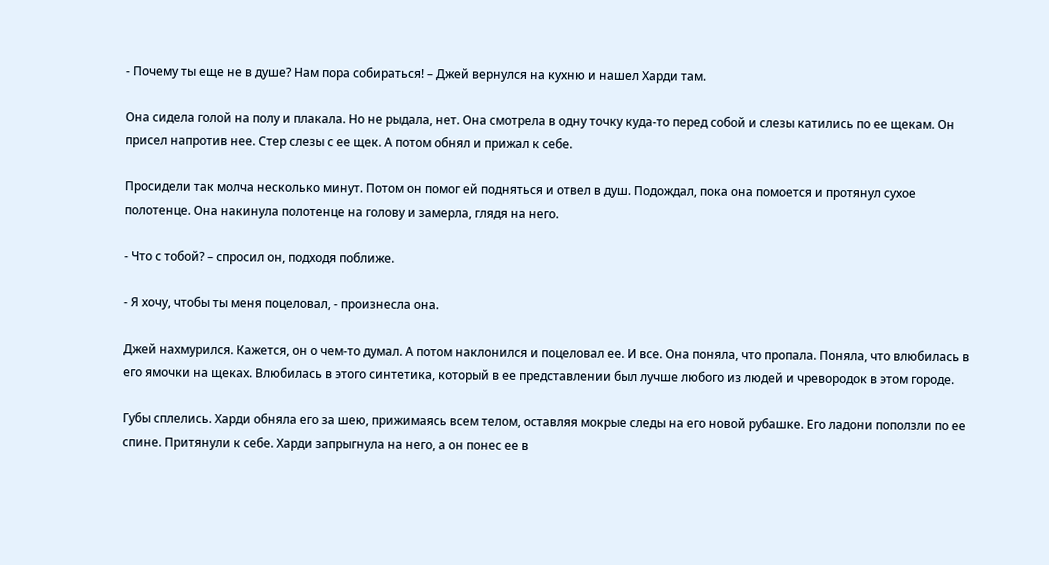- Почему ты еще не в душе? Нам пора собираться! – Джей вернулся на кухню и нашел Харди там.

Она сидела голой на полу и плакала. Но не рыдала, нет. Она смотрела в одну точку куда-то перед собой и слезы катились по ее щекам. Он присел напротив нее. Стер слезы с ее щек. А потом обнял и прижал к себе.

Просидели так молча несколько минут. Потом он помог ей подняться и отвел в душ. Подождал, пока она помоется и протянул сухое полотенце. Она накинула полотенце на голову и замерла, глядя на него.

- Что с тобой? – спросил он, подходя поближе.

- Я хочу, чтобы ты меня поцеловал, - произнесла она.

Джей нахмурился. Кажется, он о чем-то думал. А потом наклонился и поцеловал ее. И все. Она поняла, что пропала. Поняла, что влюбилась в его ямочки на щеках. Влюбилась в этого синтетика, который в ее представлении был лучше любого из людей и чревородок в этом городе.

Губы сплелись. Харди обняла его за шею, прижимаясь всем телом, оставляя мокрые следы на его новой рубашке. Его ладони поползли по ее спине. Притянули к себе. Харди запрыгнула на него, а он понес ее в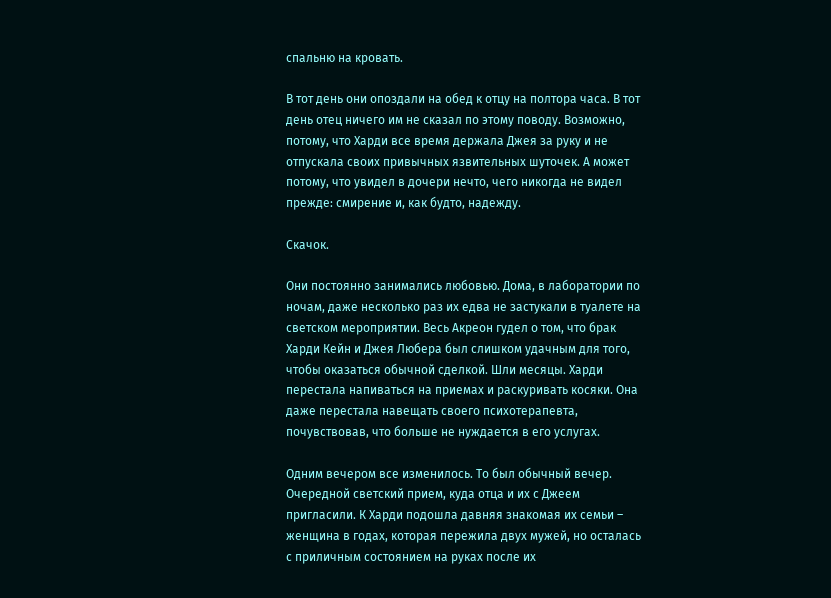спальню на кровать.

В тот день они опоздали на обед к отцу на полтора часа. В тот день отец ничего им не сказал по этому поводу. Возможно, потому, что Харди все время держала Джея за руку и не отпускала своих привычных язвительных шуточек. А может потому, что увидел в дочери нечто, чего никогда не видел прежде: смирение и, как будто, надежду.

Скачок.

Они постоянно занимались любовью. Дома, в лаборатории по ночам, даже несколько раз их едва не застукали в туалете на светском мероприятии. Весь Акреон гудел о том, что брак Харди Кейн и Джея Любера был слишком удачным для того, чтобы оказаться обычной сделкой. Шли месяцы. Харди перестала напиваться на приемах и раскуривать косяки. Она даже перестала навещать своего психотерапевта, почувствовав, что больше не нуждается в его услугах.

Одним вечером все изменилось. То был обычный вечер. Очередной светский прием, куда отца и их с Джеем пригласили. К Харди подошла давняя знакомая их семьи – женщина в годах, которая пережила двух мужей, но осталась с приличным состоянием на руках после их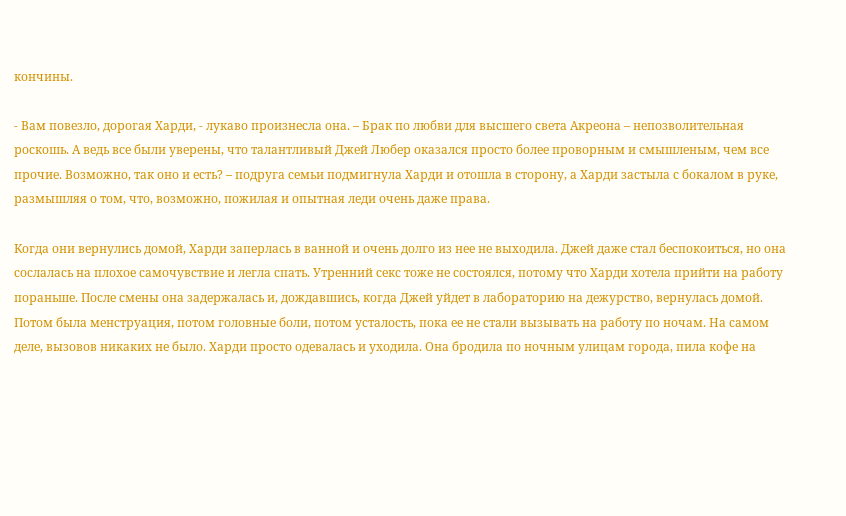кончины.

- Вам повезло, дорогая Харди, - лукаво произнесла она. – Брак по любви для высшего света Акреона – непозволительная роскошь. А ведь все были уверены, что талантливый Джей Любер оказался просто более проворным и смышленым, чем все прочие. Возможно, так оно и есть? – подруга семьи подмигнула Харди и отошла в сторону, а Харди застыла с бокалом в руке, размышляя о том, что, возможно, пожилая и опытная леди очень даже права.

Когда они вернулись домой, Харди заперлась в ванной и очень долго из нее не выходила. Джей даже стал беспокоиться, но она сослалась на плохое самочувствие и легла спать. Утренний секс тоже не состоялся, потому что Харди хотела прийти на работу пораньше. После смены она задержалась и, дождавшись, когда Джей уйдет в лабораторию на дежурство, вернулась домой. Потом была менструация, потом головные боли, потом усталость, пока ее не стали вызывать на работу по ночам. На самом деле, вызовов никаких не было. Харди просто одевалась и уходила. Она бродила по ночным улицам города, пила кофе на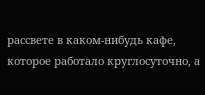рассвете в каком-нибудь кафе, которое работало круглосуточно, а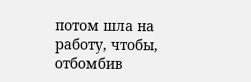потом шла на работу, чтобы, отбомбив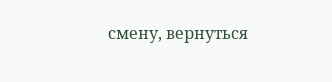смену, вернуться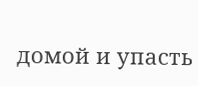домой и упасть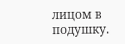лицом в подушку.